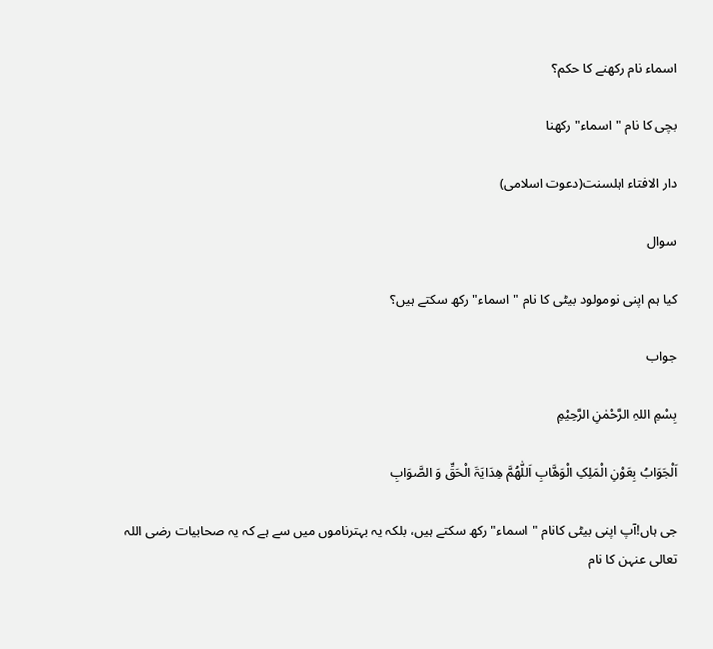اسماء نام رکھنے کا حکم؟

بچی کا نام "اسماء" رکھنا

دار الافتاء اہلسنت(دعوت اسلامی)

سوال

کیا ہم اپنی نومولود بیٹی کا نام "اسماء" رکھ سکتے ہیں؟

جواب

بِسْمِ اللہِ الرَّحْمٰنِ الرَّحِيْمِ

اَلْجَوَابُ بِعَوْنِ الْمَلِکِ الْوَھَّابِ اَللّٰھُمَّ ھِدَایَۃَ الْحَقِّ وَ الصَّوَابِ

جی ہاں!آپ اپنی بیٹی کانام "اسماء" رکھ سکتے ہیں، بلکہ یہ بہترناموں میں سے ہے کہ یہ صحابیات رضی اللہ تعالی عنہن کا نام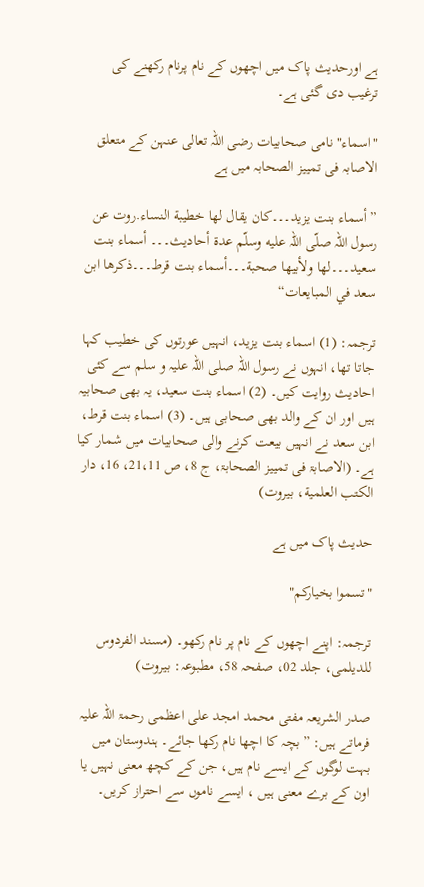ہے اورحدیث پاک میں اچھوں کے نام پرنام رکھنے کی ترغیب دی گئی ہے۔

"اسماء" نامی صحابیات رضی اللہ تعالی عنہن کے متعلق الاصابہ فی تمییز الصحابہ میں ہے

”أسماء بنت يزيد۔۔۔كان يقال لها خطيبة النساء.روت عن رسول اللہ صلّى اللہ عليه وسلّم عدة أحاديث۔۔۔ أسماء بنت سعيد۔۔۔لها ولأبيها صحبة۔۔۔أسماء بنت قرط۔۔۔ذكرها ابن سعد في المبايعات“

ترجمہ: (1) اسماء بنت یزید، انہیں عورتوں کی خطیب کہا جاتا تھا، انہوں نے رسول اللہ صلی اللہ علیہ و سلم سے کئی احادیث روایت کیں۔ (2) اسماء بنت سعید، یہ بھی صحابیہ ہیں اور ان کے والد بھی صحابی ہیں۔ (3) اسماء بنت قرط، ابن سعد نے انہیں بیعت کرنے والی صحابیات میں شمار کیا ہے۔ (الاصابۃ فی تمییز الصحابۃ، ج 8، ص 21،11، 16، دار الكتب العلمية، بيروت)

حدیث پاک میں ہے

"تسموا بخياركم"

ترجمہ: اپنے اچھوں کے نام پر نام رکھو۔ (مسند الفردوس للدیلمی، جلد 02، صفحہ 58، مطبوعہ: بیروت)

صدر الشریعہ مفتی محمد امجد علی اعظمی رحمۃ اللہ علیہ فرماتے ہیں: ”بچہ کا اچھا نام رکھا جائے۔ ہندوستان میں بہت لوگوں کے ایسے نام ہیں، جن کے کچھ معنی نہیں یا اون کے برے معنی ہیں ، ایسے ناموں سے احتراز کریں۔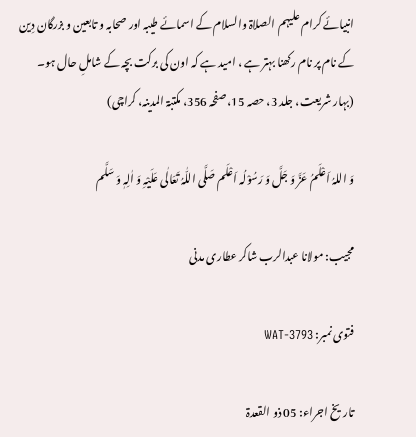انبیائے کرام علیہم الصلاۃ والسلام کے اسمائے طیبہ اور صحابہ و تابعین و بزرگان دِین کے نام پر نام رکھنا بہتر ہے ، امید ہے کہ اون کی برکت بچہ کے شاملِ حال ہو۔ (بہار شریعت، جلد 3، حصہ 15، صفحہ 356، مکتبۃ المدینہ، کراچی)

وَ اللہُ اَعْلَمُ عَزَّ وَ جَلَّ وَ رَسُوْلُہ اَعْلَم صَلَّی اللّٰہُ تَعَالٰی عَلَیْہِ وَ اٰلِہٖ وَ سَلَّم

مجیب: مولانا عبدالرب شاکر عطاری مدنی

فتوی نمبر: WAT-3793

تاریخ اجراء: 05 ذو القعدۃ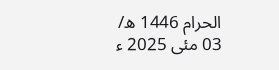الحرام 1446 ھ/ 03 مئی 2025 ء